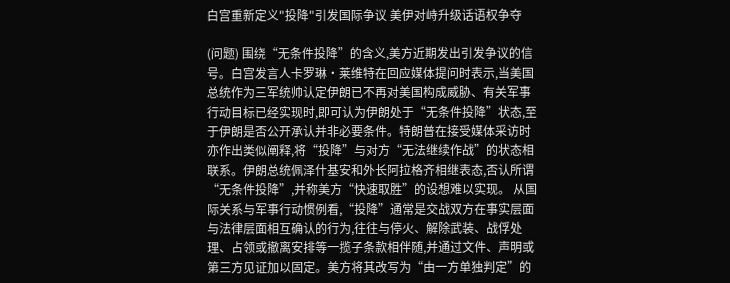白宫重新定义"投降"引发国际争议 美伊对峙升级话语权争夺

(问题) 围绕“无条件投降”的含义,美方近期发出引发争议的信号。白宫发言人卡罗琳·莱维特在回应媒体提问时表示,当美国总统作为三军统帅认定伊朗已不再对美国构成威胁、有关军事行动目标已经实现时,即可认为伊朗处于“无条件投降”状态,至于伊朗是否公开承认并非必要条件。特朗普在接受媒体采访时亦作出类似阐释,将“投降”与对方“无法继续作战”的状态相联系。伊朗总统佩泽什基安和外长阿拉格齐相继表态,否认所谓“无条件投降”,并称美方“快速取胜”的设想难以实现。 从国际关系与军事行动惯例看,“投降”通常是交战双方在事实层面与法律层面相互确认的行为,往往与停火、解除武装、战俘处理、占领或撤离安排等一揽子条款相伴随,并通过文件、声明或第三方见证加以固定。美方将其改写为“由一方单独判定”的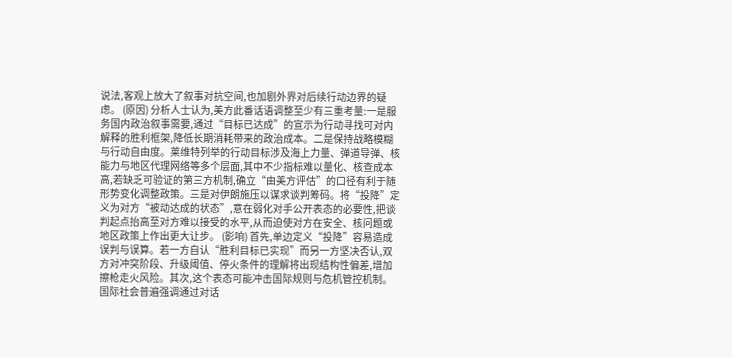说法,客观上放大了叙事对抗空间,也加剧外界对后续行动边界的疑虑。 (原因) 分析人士认为,美方此番话语调整至少有三重考量:一是服务国内政治叙事需要,通过“目标已达成”的宣示为行动寻找可对内解释的胜利框架,降低长期消耗带来的政治成本。二是保持战略模糊与行动自由度。莱维特列举的行动目标涉及海上力量、弹道导弹、核能力与地区代理网络等多个层面,其中不少指标难以量化、核查成本高,若缺乏可验证的第三方机制,确立“由美方评估”的口径有利于随形势变化调整政策。三是对伊朗施压以谋求谈判筹码。将“投降”定义为对方“被动达成的状态”,意在弱化对手公开表态的必要性,把谈判起点抬高至对方难以接受的水平,从而迫使对方在安全、核问题或地区政策上作出更大让步。 (影响) 首先,单边定义“投降”容易造成误判与误算。若一方自认“胜利目标已实现”而另一方坚决否认,双方对冲突阶段、升级阈值、停火条件的理解将出现结构性偏差,增加擦枪走火风险。其次,这个表态可能冲击国际规则与危机管控机制。国际社会普遍强调通过对话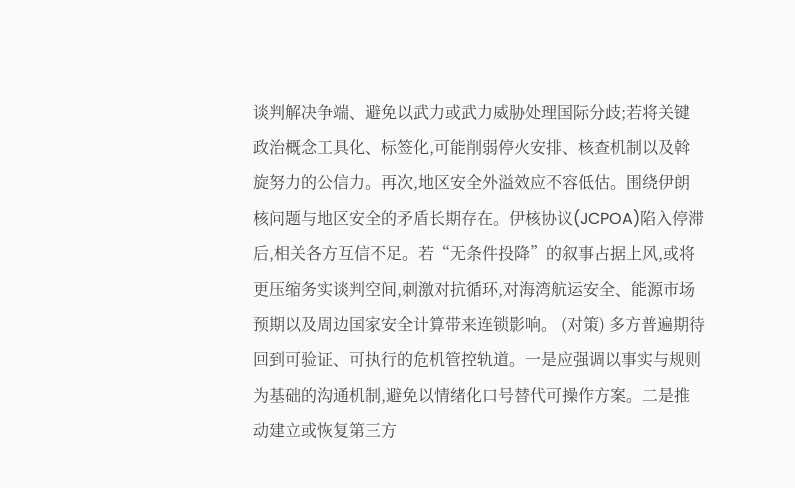谈判解决争端、避免以武力或武力威胁处理国际分歧;若将关键政治概念工具化、标签化,可能削弱停火安排、核查机制以及斡旋努力的公信力。再次,地区安全外溢效应不容低估。围绕伊朗核问题与地区安全的矛盾长期存在。伊核协议(JCPOA)陷入停滞后,相关各方互信不足。若“无条件投降”的叙事占据上风,或将更压缩务实谈判空间,刺激对抗循环,对海湾航运安全、能源市场预期以及周边国家安全计算带来连锁影响。 (对策) 多方普遍期待回到可验证、可执行的危机管控轨道。一是应强调以事实与规则为基础的沟通机制,避免以情绪化口号替代可操作方案。二是推动建立或恢复第三方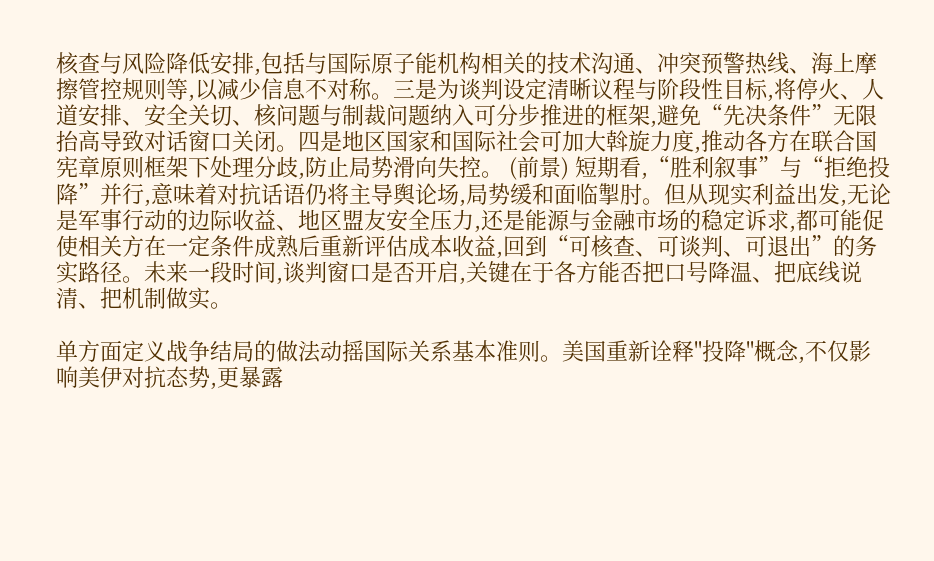核查与风险降低安排,包括与国际原子能机构相关的技术沟通、冲突预警热线、海上摩擦管控规则等,以减少信息不对称。三是为谈判设定清晰议程与阶段性目标,将停火、人道安排、安全关切、核问题与制裁问题纳入可分步推进的框架,避免“先决条件”无限抬高导致对话窗口关闭。四是地区国家和国际社会可加大斡旋力度,推动各方在联合国宪章原则框架下处理分歧,防止局势滑向失控。 (前景) 短期看,“胜利叙事”与“拒绝投降”并行,意味着对抗话语仍将主导舆论场,局势缓和面临掣肘。但从现实利益出发,无论是军事行动的边际收益、地区盟友安全压力,还是能源与金融市场的稳定诉求,都可能促使相关方在一定条件成熟后重新评估成本收益,回到“可核查、可谈判、可退出”的务实路径。未来一段时间,谈判窗口是否开启,关键在于各方能否把口号降温、把底线说清、把机制做实。

单方面定义战争结局的做法动摇国际关系基本准则。美国重新诠释"投降"概念,不仅影响美伊对抗态势,更暴露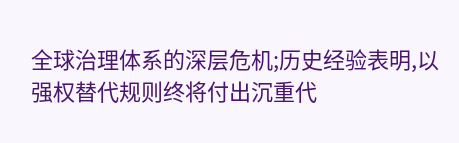全球治理体系的深层危机;历史经验表明,以强权替代规则终将付出沉重代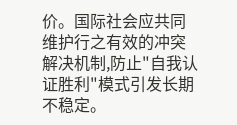价。国际社会应共同维护行之有效的冲突解决机制,防止"自我认证胜利"模式引发长期不稳定。